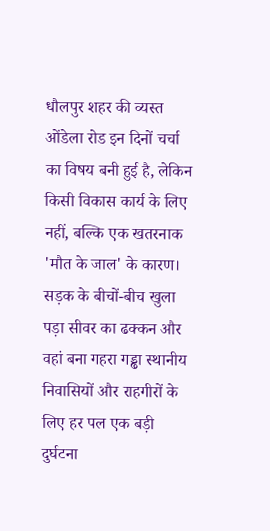धौलपुर शहर की व्यस्त ओंडेला रोड इन दिनों चर्चा का विषय बनी हुई है, लेकिन किसी विकास कार्य के लिए नहीं, बल्कि एक खतरनाक 'मौत के जाल' के कारण। सड़क के बीचों-बीच खुला पड़ा सीवर का ढक्कन और वहां बना गहरा गड्ढा स्थानीय निवासियों और राहगीरों के लिए हर पल एक बड़ी दुर्घटना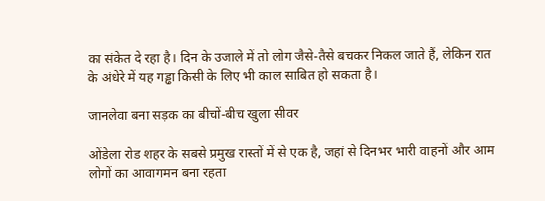का संकेत दे रहा है। दिन के उजाले में तो लोग जैसे-तैसे बचकर निकल जाते हैं, लेकिन रात के अंधेरे में यह गड्ढा किसी के लिए भी काल साबित हो सकता है।

जानलेवा बना सड़क का बीचों-बीच खुला सीवर

ओंडेला रोड शहर के सबसे प्रमुख रास्तों में से एक है, जहां से दिनभर भारी वाहनों और आम लोगों का आवागमन बना रहता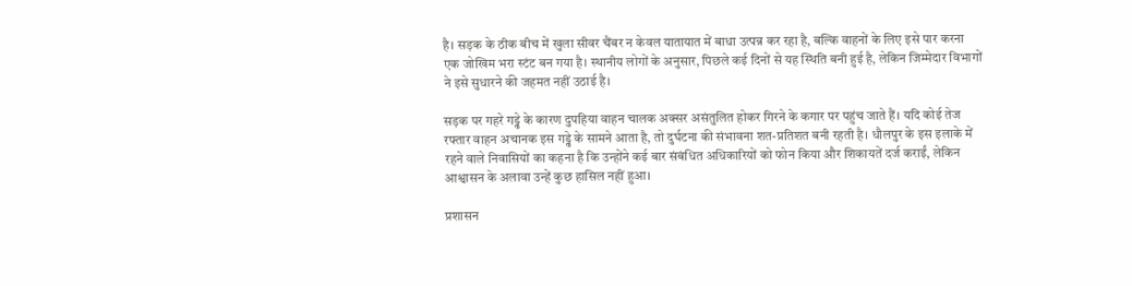है। सड़क के ठीक बीच में खुला सीवर चैंबर न केवल यातायात में बाधा उत्पन्न कर रहा है, बल्कि वाहनों के लिए इसे पार करना एक जोखिम भरा स्टंट बन गया है। स्थानीय लोगों के अनुसार, पिछले कई दिनों से यह स्थिति बनी हुई है, लेकिन जिम्मेदार विभागों ने इसे सुधारने की जहमत नहीं उठाई है।

सड़क पर गहरे गड्ढे के कारण दुपहिया वाहन चालक अक्सर असंतुलित होकर गिरने के कगार पर पहुंच जाते हैं। यदि कोई तेज रफ्तार वाहन अचानक इस गड्ढे के सामने आता है, तो दुर्घटना की संभावना शत-प्रतिशत बनी रहती है। धौलपुर के इस इलाके में रहने वाले निवासियों का कहना है कि उन्होंने कई बार संबंधित अधिकारियों को फोन किया और शिकायतें दर्ज कराईं, लेकिन आश्वासन के अलावा उन्हें कुछ हासिल नहीं हुआ।

प्रशासन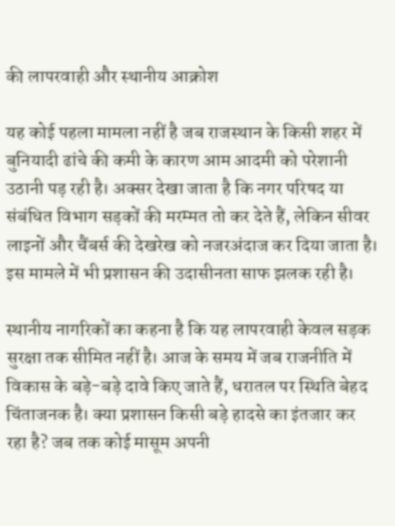की लापरवाही और स्थानीय आक्रोश

यह कोई पहला मामला नहीं है जब राजस्थान के किसी शहर में बुनियादी ढांचे की कमी के कारण आम आदमी को परेशानी उठानी पड़ रही है। अक्सर देखा जाता है कि नगर परिषद या संबंधित विभाग सड़कों की मरम्मत तो कर देते हैं, लेकिन सीवर लाइनों और चैंबर्स की देखरेख को नजरअंदाज कर दिया जाता है। इस मामले में भी प्रशासन की उदासीनता साफ झलक रही है।

स्थानीय नागरिकों का कहना है कि यह लापरवाही केवल सड़क सुरक्षा तक सीमित नहीं है। आज के समय में जब राजनीति में विकास के बड़े-बड़े दावे किए जाते हैं, धरातल पर स्थिति बेहद चिंताजनक है। क्या प्रशासन किसी बड़े हादसे का इंतजार कर रहा है? जब तक कोई मासूम अपनी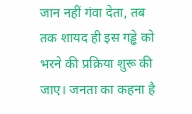जान नहीं गंवा देता, तब तक शायद ही इस गड्ढे को भरने की प्रक्रिया शुरू की जाए। जनता का कहना है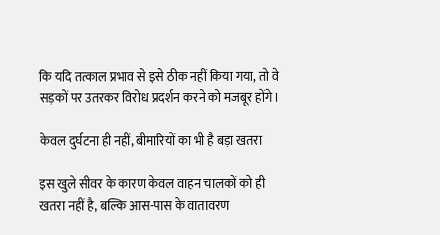कि यदि तत्काल प्रभाव से इसे ठीक नहीं किया गया, तो वे सड़कों पर उतरकर विरोध प्रदर्शन करने को मजबूर होंगे।

केवल दुर्घटना ही नहीं, बीमारियों का भी है बड़ा खतरा

इस खुले सीवर के कारण केवल वाहन चालकों को ही खतरा नहीं है, बल्कि आस-पास के वातावरण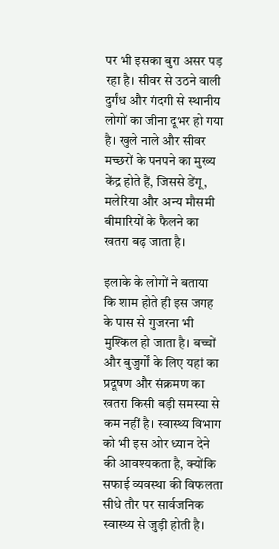पर भी इसका बुरा असर पड़ रहा है। सीवर से उठने वाली दुर्गंध और गंदगी से स्थानीय लोगों का जीना दूभर हो गया है। खुले नाले और सीवर मच्छरों के पनपने का मुख्य केंद्र होते हैं, जिससे डेंगू, मलेरिया और अन्य मौसमी बीमारियों के फैलने का खतरा बढ़ जाता है।

इलाके के लोगों ने बताया कि शाम होते ही इस जगह के पास से गुजरना भी मुश्किल हो जाता है। बच्चों और बुजुर्गों के लिए यहां का प्रदूषण और संक्रमण का खतरा किसी बड़ी समस्या से कम नहीं है। स्वास्थ्य विभाग को भी इस ओर ध्यान देने की आवश्यकता है, क्योंकि सफाई व्यवस्था की विफलता सीधे तौर पर सार्वजनिक स्वास्थ्य से जुड़ी होती है।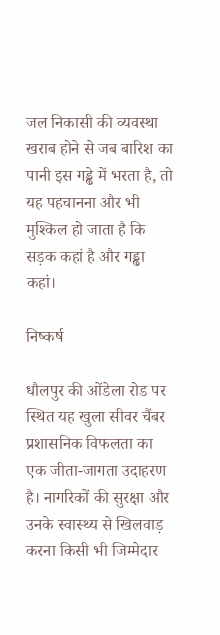जल निकासी की व्यवस्था खराब होने से जब बारिश का पानी इस गड्ढे में भरता है, तो यह पहचानना और भी मुश्किल हो जाता है कि सड़क कहां है और गड्ढा कहां।

निष्कर्ष

धौलपुर की ओंडेला रोड पर स्थित यह खुला सीवर चैंबर प्रशासनिक विफलता का एक जीता-जागता उदाहरण है। नागरिकों की सुरक्षा और उनके स्वास्थ्य से खिलवाड़ करना किसी भी जिम्मेदार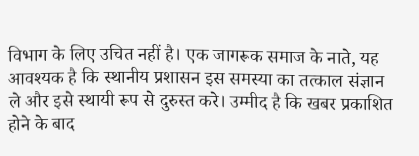विभाग के लिए उचित नहीं है। एक जागरूक समाज के नाते, यह आवश्यक है कि स्थानीय प्रशासन इस समस्या का तत्काल संज्ञान ले और इसे स्थायी रूप से दुरुस्त करे। उम्मीद है कि खबर प्रकाशित होने के बाद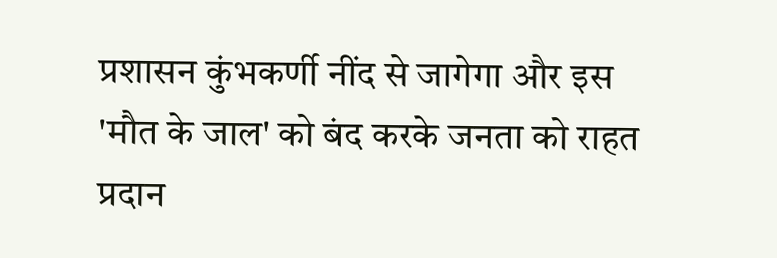प्रशासन कुंभकर्णी नींद से जागेगा और इस 'मौत के जाल' को बंद करके जनता को राहत प्रदान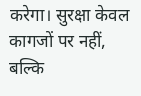करेगा। सुरक्षा केवल कागजों पर नहीं, बल्कि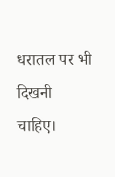धरातल पर भी दिखनी चाहिए।